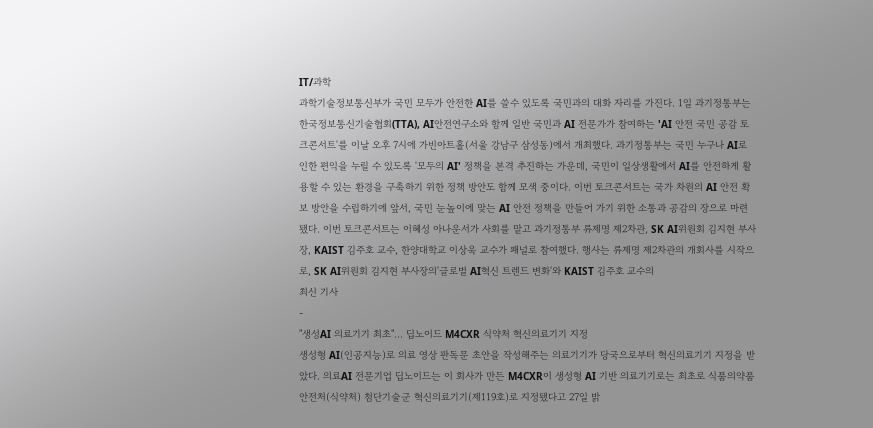IT/과학
과학기술정보통신부가 국민 모두가 안전한 AI를 쓸수 있도록 국민과의 대화 자리를 가진다. 1일 과기정통부는 한국정보통신기술협회(TTA), AI안전연구소와 함께 일반 국민과 AI 전문가가 참여하는 'AI 안전 국민 공감 토크콘서트'를 이날 오후 7시에 가빈아트홀(서울 강남구 삼성동)에서 개최했다. 과기정통부는 국민 누구나 AI로 인한 편익을 누릴 수 있도록 '모두의 AI' 정책을 본격 추진하는 가운데, 국민이 일상생활에서 AI를 안전하게 활용할 수 있는 환경을 구축하기 위한 정책 방안도 함께 모색 중이다. 이번 토크콘서트는 국가 차원의 AI 안전 확보 방안을 수립하기에 앞서, 국민 눈높이에 맞는 AI 안전 정책을 만들어 가기 위한 소통과 공감의 장으로 마련됐다. 이번 토크콘서트는 이혜성 아나운서가 사회를 맡고 과기정통부 류제명 제2차관, SK AI위원회 김지현 부사장, KAIST 김주호 교수, 한양대학교 이상욱 교수가 패널로 참여했다. 행사는 류제명 제2차관의 개회사를 시작으로, SK AI위원회 김지현 부사장의'글로벌 AI혁신 트렌드 변화'와 KAIST 김주호 교수의
최신 기사
-
"생성AI 의료기기 최초"... 딥노이드 M4CXR 식약처 혁신의료기기 지정
생성형 AI(인공지능)로 의료 영상 판독문 초안을 작성해주는 의료기기가 당국으로부터 혁신의료기기 지정을 받았다. 의료AI 전문기업 딥노이드는 이 회사가 만든 M4CXR이 생성형 AI 기반 의료기기로는 최초로 식품의약품안전처(식약처) 첨단기술군 혁신의료기기(제119호)로 지정됐다고 27일 밝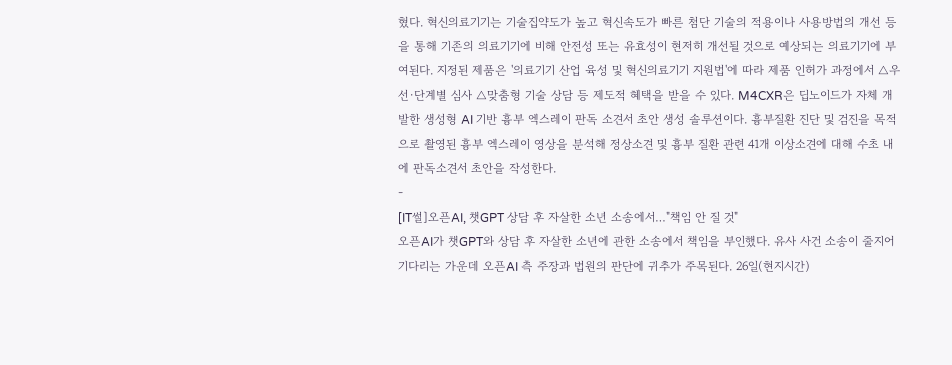혔다. 혁신의료기기는 기술집약도가 높고 혁신속도가 빠른 첨단 기술의 적용이나 사용방법의 개선 등을 통해 기존의 의료기기에 비해 안전성 또는 유효성이 현저히 개선될 것으로 예상되는 의료기기에 부여된다. 지정된 제품은 '의료기기 산업 육성 및 혁신의료기기 지원법'에 따라 제품 인허가 과정에서 △우선·단계별 심사 △맞춤형 기술 상담 등 제도적 혜택을 받을 수 있다. M4CXR은 딥노이드가 자체 개발한 생성형 AI 기반 흉부 엑스레이 판독 소견서 초안 생성 솔루션이다. 흉부질환 진단 및 검진을 목적으로 촬영된 흉부 엑스레이 영상을 분석해 정상소견 및 흉부 질환 관련 41개 이상소견에 대해 수초 내에 판독소견서 초안을 작성한다.
-
[IT썰]오픈AI, 챗GPT 상담 후 자살한 소년 소송에서…"책임 안 질 것"
오픈AI가 챗GPT와 상담 후 자살한 소년에 관한 소송에서 책임을 부인했다. 유사 사건 소송이 줄지어 기다리는 가운데 오픈AI 측 주장과 법원의 판단에 귀추가 주목된다. 26일(현지시간)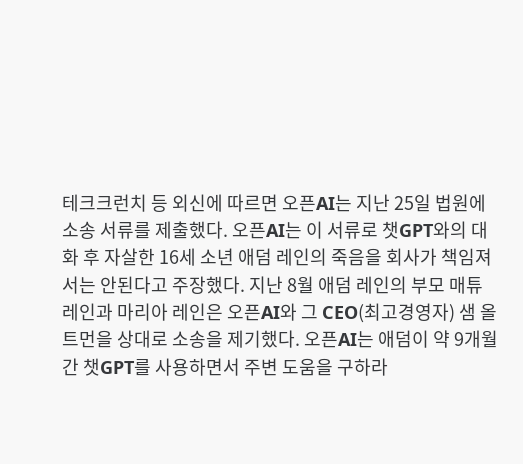테크크런치 등 외신에 따르면 오픈AI는 지난 25일 법원에 소송 서류를 제출했다. 오픈AI는 이 서류로 챗GPT와의 대화 후 자살한 16세 소년 애덤 레인의 죽음을 회사가 책임져서는 안된다고 주장했다. 지난 8월 애덤 레인의 부모 매튜 레인과 마리아 레인은 오픈AI와 그 CEO(최고경영자) 샘 올트먼을 상대로 소송을 제기했다. 오픈AI는 애덤이 약 9개월간 챗GPT를 사용하면서 주변 도움을 구하라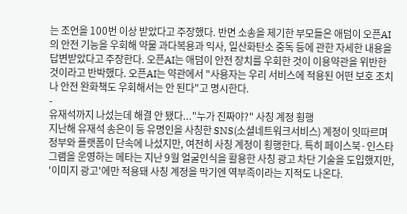는 조언을 100번 이상 받았다고 주장했다. 반면 소송을 제기한 부모들은 애덤이 오픈AI의 안전 기능을 우회해 약물 과다복용과 익사, 일산화탄소 중독 등에 관한 자세한 내용을 답변받았다고 주장한다. 오픈AI는 애덤이 안전 장치를 우회한 것이 이용약관을 위반한 것이라고 반박했다. 오픈AI는 약관에서 "사용자는 우리 서비스에 적용된 어떤 보호 조치나 안전 완화책도 우회해서는 안 된다"고 명시한다.
-
유재석까지 나섰는데 해결 안 됐다..."누가 진짜야?" 사칭 계정 횡행
지난해 유재석 송은이 등 유명인을 사칭한 SNS(소셜네트워크서비스) 계정이 잇따르며 정부와 플랫폼이 단속에 나섰지만, 여전히 사칭 계정이 횡행한다. 특히 페이스북·인스타그램을 운영하는 메타는 지난 9월 얼굴인식을 활용한 사칭 광고 차단 기술을 도입했지만, '이미지 광고'에만 적용돼 사칭 계정을 막기엔 역부족이라는 지적도 나온다.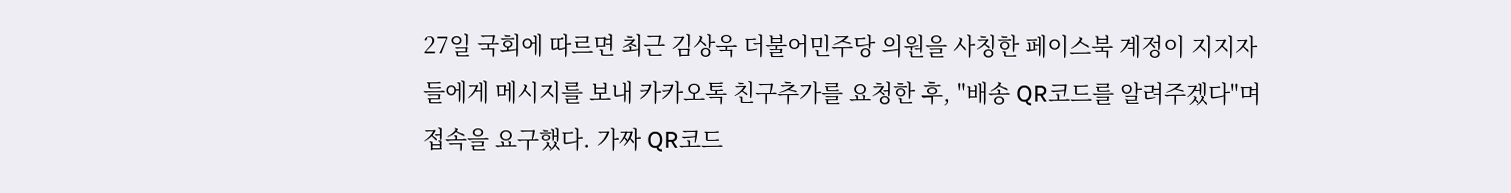27일 국회에 따르면 최근 김상욱 더불어민주당 의원을 사칭한 페이스북 계정이 지지자들에게 메시지를 보내 카카오톡 친구추가를 요청한 후, "배송 QR코드를 알려주겠다"며 접속을 요구했다. 가짜 QR코드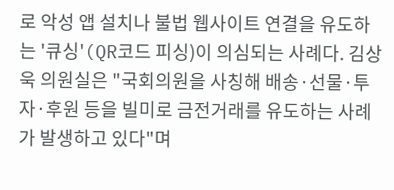로 악성 앱 설치나 불법 웹사이트 연결을 유도하는 '큐싱'(QR코드 피싱)이 의심되는 사례다. 김상욱 의원실은 "국회의원을 사칭해 배송·선물·투자·후원 등을 빌미로 금전거래를 유도하는 사례가 발생하고 있다"며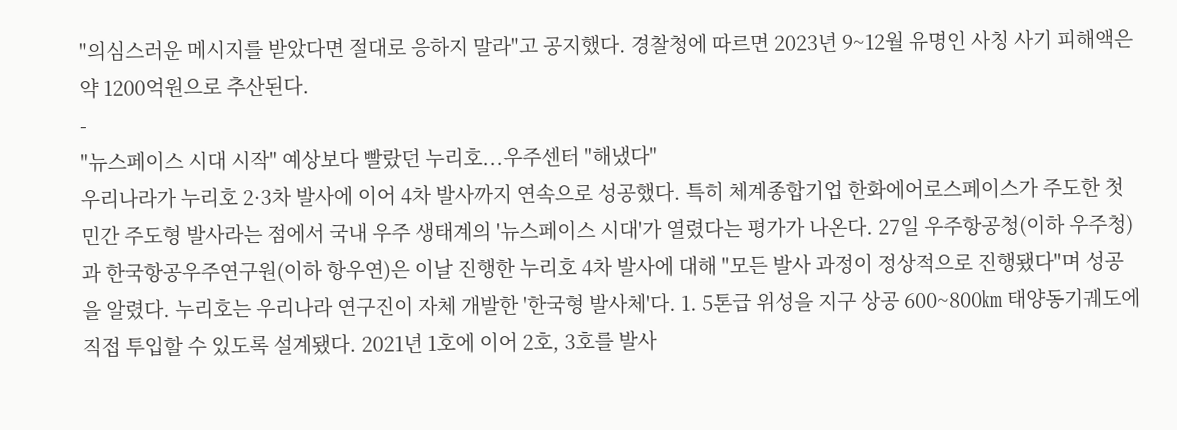"의심스러운 메시지를 받았다면 절대로 응하지 말라"고 공지했다. 경찰청에 따르면 2023년 9~12월 유명인 사칭 사기 피해액은 약 1200억원으로 추산된다.
-
"뉴스페이스 시대 시작" 예상보다 빨랐던 누리호...우주센터 "해냈다"
우리나라가 누리호 2·3차 발사에 이어 4차 발사까지 연속으로 성공했다. 특히 체계종합기업 한화에어로스페이스가 주도한 첫 민간 주도형 발사라는 점에서 국내 우주 생태계의 '뉴스페이스 시대'가 열렸다는 평가가 나온다. 27일 우주항공청(이하 우주청)과 한국항공우주연구원(이하 항우연)은 이날 진행한 누리호 4차 발사에 대해 "모든 발사 과정이 정상적으로 진행됐다"며 성공을 알렸다. 누리호는 우리나라 연구진이 자체 개발한 '한국형 발사체'다. 1. 5톤급 위성을 지구 상공 600~800㎞ 태양동기궤도에 직접 투입할 수 있도록 설계됐다. 2021년 1호에 이어 2호, 3호를 발사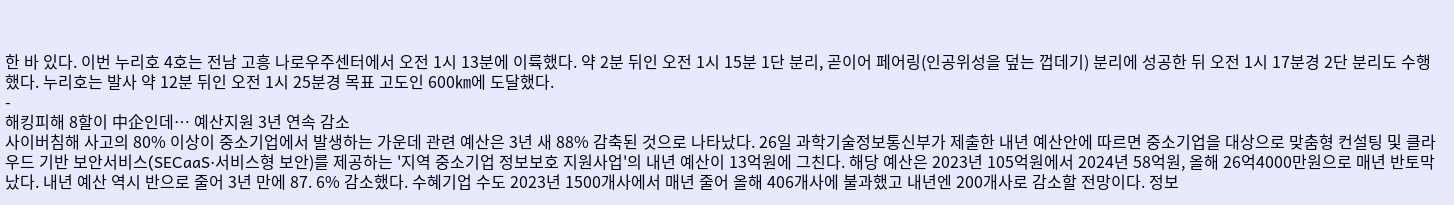한 바 있다. 이번 누리호 4호는 전남 고흥 나로우주센터에서 오전 1시 13분에 이륙했다. 약 2분 뒤인 오전 1시 15분 1단 분리, 곧이어 페어링(인공위성을 덮는 껍데기) 분리에 성공한 뒤 오전 1시 17분경 2단 분리도 수행했다. 누리호는 발사 약 12분 뒤인 오전 1시 25분경 목표 고도인 600㎞에 도달했다.
-
해킹피해 8할이 中企인데… 예산지원 3년 연속 감소
사이버침해 사고의 80% 이상이 중소기업에서 발생하는 가운데 관련 예산은 3년 새 88% 감축된 것으로 나타났다. 26일 과학기술정보통신부가 제출한 내년 예산안에 따르면 중소기업을 대상으로 맞춤형 컨설팅 및 클라우드 기반 보안서비스(SECaaS·서비스형 보안)를 제공하는 '지역 중소기업 정보보호 지원사업'의 내년 예산이 13억원에 그친다. 해당 예산은 2023년 105억원에서 2024년 58억원, 올해 26억4000만원으로 매년 반토막 났다. 내년 예산 역시 반으로 줄어 3년 만에 87. 6% 감소했다. 수혜기업 수도 2023년 1500개사에서 매년 줄어 올해 406개사에 불과했고 내년엔 200개사로 감소할 전망이다. 정보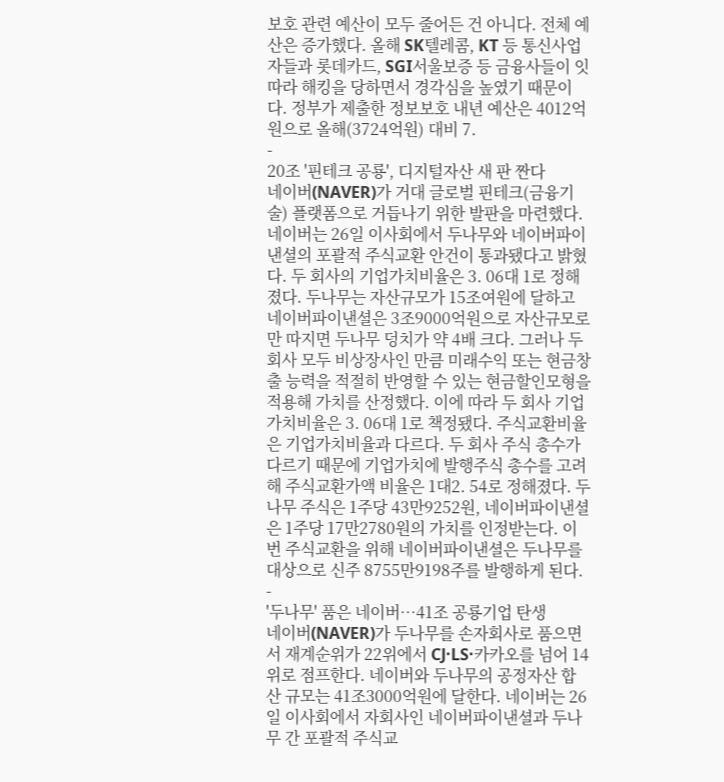보호 관련 예산이 모두 줄어든 건 아니다. 전체 예산은 증가했다. 올해 SK텔레콤, KT 등 통신사업자들과 롯데카드, SGI서울보증 등 금융사들이 잇따라 해킹을 당하면서 경각심을 높였기 때문이다. 정부가 제출한 정보보호 내년 예산은 4012억원으로 올해(3724억원) 대비 7.
-
20조 '핀테크 공룡', 디지털자산 새 판 짠다
네이버(NAVER)가 거대 글로벌 핀테크(금융기술) 플랫폼으로 거듭나기 위한 발판을 마련했다. 네이버는 26일 이사회에서 두나무와 네이버파이낸셜의 포괄적 주식교환 안건이 통과됐다고 밝혔다. 두 회사의 기업가치비율은 3. 06대 1로 정해졌다. 두나무는 자산규모가 15조여원에 달하고 네이버파이낸셜은 3조9000억원으로 자산규모로만 따지면 두나무 덩치가 약 4배 크다. 그러나 두 회사 모두 비상장사인 만큼 미래수익 또는 현금창출 능력을 적절히 반영할 수 있는 현금할인모형을 적용해 가치를 산정했다. 이에 따라 두 회사 기업가치비율은 3. 06대 1로 책정됐다. 주식교환비율은 기업가치비율과 다르다. 두 회사 주식 총수가 다르기 때문에 기업가치에 발행주식 총수를 고려해 주식교환가액 비율은 1대2. 54로 정해졌다. 두나무 주식은 1주당 43만9252원, 네이버파이낸셜은 1주당 17만2780원의 가치를 인정받는다. 이번 주식교환을 위해 네이버파이낸셜은 두나무를 대상으로 신주 8755만9198주를 발행하게 된다.
-
'두나무' 품은 네이버…41조 공룡기업 탄생
네이버(NAVER)가 두나무를 손자회사로 품으면서 재계순위가 22위에서 CJ·LS·카카오를 넘어 14위로 점프한다. 네이버와 두나무의 공정자산 합산 규모는 41조3000억원에 달한다. 네이버는 26일 이사회에서 자회사인 네이버파이낸셜과 두나무 간 포괄적 주식교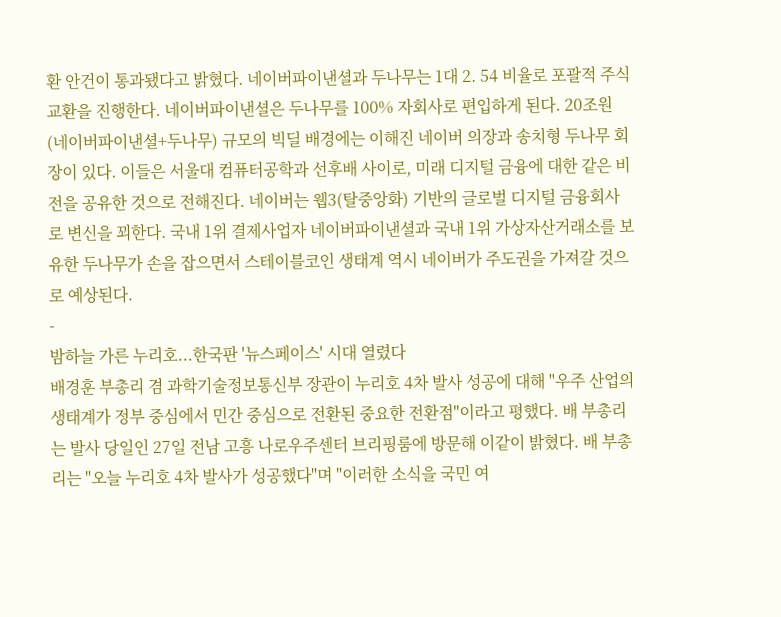환 안건이 통과됐다고 밝혔다. 네이버파이낸셜과 두나무는 1대 2. 54 비율로 포괄적 주식교환을 진행한다. 네이버파이낸셜은 두나무를 100% 자회사로 편입하게 된다. 20조원(네이버파이낸셜+두나무) 규모의 빅딜 배경에는 이해진 네이버 의장과 송치형 두나무 회장이 있다. 이들은 서울대 컴퓨터공학과 선후배 사이로, 미래 디지털 금융에 대한 같은 비전을 공유한 것으로 전해진다. 네이버는 웹3(탈중앙화) 기반의 글로벌 디지털 금융회사로 변신을 꾀한다. 국내 1위 결제사업자 네이버파이낸셜과 국내 1위 가상자산거래소를 보유한 두나무가 손을 잡으면서 스테이블코인 생태계 역시 네이버가 주도권을 가져갈 것으로 예상된다.
-
밤하늘 가른 누리호...한국판 '뉴스페이스' 시대 열렸다
배경훈 부총리 겸 과학기술정보통신부 장관이 누리호 4차 발사 성공에 대해 "우주 산업의 생태계가 정부 중심에서 민간 중심으로 전환된 중요한 전환점"이라고 평했다. 배 부총리는 발사 당일인 27일 전남 고흥 나로우주센터 브리핑룸에 방문해 이같이 밝혔다. 배 부총리는 "오늘 누리호 4차 발사가 성공했다"며 "이러한 소식을 국민 여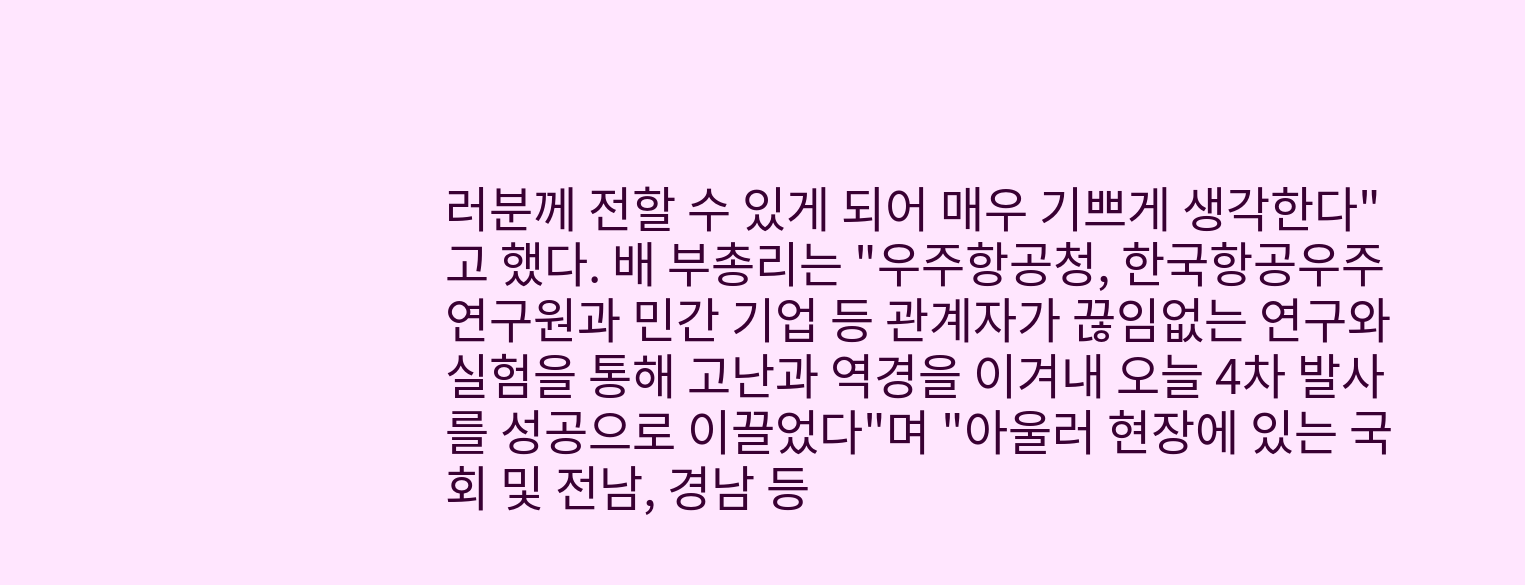러분께 전할 수 있게 되어 매우 기쁘게 생각한다"고 했다. 배 부총리는 "우주항공청, 한국항공우주연구원과 민간 기업 등 관계자가 끊임없는 연구와 실험을 통해 고난과 역경을 이겨내 오늘 4차 발사를 성공으로 이끌었다"며 "아울러 현장에 있는 국회 및 전남, 경남 등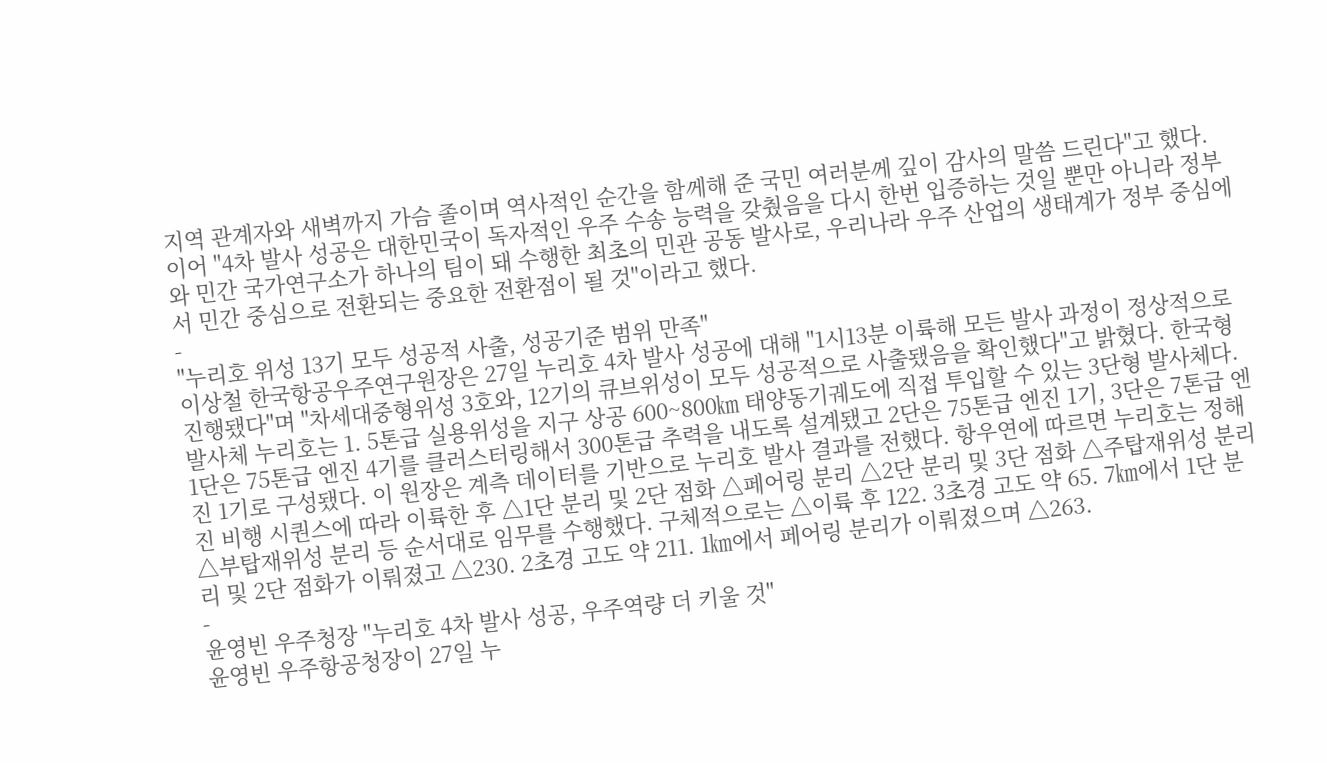지역 관계자와 새벽까지 가슴 졸이며 역사적인 순간을 함께해 준 국민 여러분께 깊이 감사의 말씀 드린다"고 했다. 이어 "4차 발사 성공은 대한민국이 독자적인 우주 수송 능력을 갖췄음을 다시 한번 입증하는 것일 뿐만 아니라 정부와 민간 국가연구소가 하나의 팀이 돼 수행한 최초의 민관 공동 발사로, 우리나라 우주 산업의 생태계가 정부 중심에서 민간 중심으로 전환되는 중요한 전환점이 될 것"이라고 했다.
-
"누리호 위성 13기 모두 성공적 사출, 성공기준 범위 만족"
이상철 한국항공우주연구원장은 27일 누리호 4차 발사 성공에 대해 "1시13분 이륙해 모든 발사 과정이 정상적으로 진행됐다"며 "차세대중형위성 3호와, 12기의 큐브위성이 모두 성공적으로 사출됐음을 확인했다"고 밝혔다. 한국형 발사체 누리호는 1. 5톤급 실용위성을 지구 상공 600~800㎞ 태양동기궤도에 직접 투입할 수 있는 3단형 발사체다. 1단은 75톤급 엔진 4기를 클러스터링해서 300톤급 추력을 내도록 설계됐고 2단은 75톤급 엔진 1기, 3단은 7톤급 엔진 1기로 구성됐다. 이 원장은 계측 데이터를 기반으로 누리호 발사 결과를 전했다. 항우연에 따르면 누리호는 정해진 비행 시퀀스에 따라 이륙한 후 △1단 분리 및 2단 점화 △페어링 분리 △2단 분리 및 3단 점화 △주탑재위성 분리 △부탑재위성 분리 등 순서대로 임무를 수행했다. 구체적으로는 △이륙 후 122. 3초경 고도 약 65. 7㎞에서 1단 분리 및 2단 점화가 이뤄졌고 △230. 2초경 고도 약 211. 1㎞에서 페어링 분리가 이뤄졌으며 △263.
-
윤영빈 우주청장 "누리호 4차 발사 성공, 우주역량 더 키울 것"
윤영빈 우주항공청장이 27일 누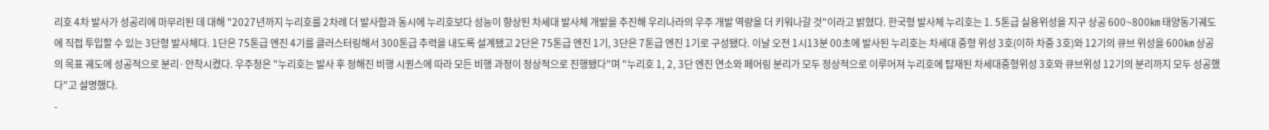리호 4차 발사가 성공리에 마무리된 데 대해 "2027년까지 누리호를 2차례 더 발사함과 동시에 누리호보다 성능이 향상된 차세대 발사체 개발을 추진해 우리나라의 우주 개발 역량을 더 키워나갈 것"이라고 밝혔다. 한국형 발사체 누리호는 1. 5톤급 실용위성을 지구 상공 600~800㎞ 태양동기궤도에 직접 투입할 수 있는 3단형 발사체다. 1단은 75톤급 엔진 4기를 클러스터링해서 300톤급 추력을 내도록 설계됐고 2단은 75톤급 엔진 1기, 3단은 7톤급 엔진 1기로 구성됐다. 이날 오전 1시13분 00초에 발사된 누리호는 차세대 중형 위성 3호(이하 차중 3호)와 12기의 큐브 위성을 600㎞ 상공의 목표 궤도에 성공적으로 분리·안착시켰다. 우주청은 "누리호는 발사 후 정해진 비행 시퀀스에 따라 모든 비행 과정이 정상적으로 진행됐다"며 "누리호 1, 2, 3단 엔진 연소와 페어링 분리가 모두 정상적으로 이루어져 누리호에 탑재된 차세대중형위성 3호와 큐브위성 12기의 분리까지 모두 성공했다"고 설명했다.
-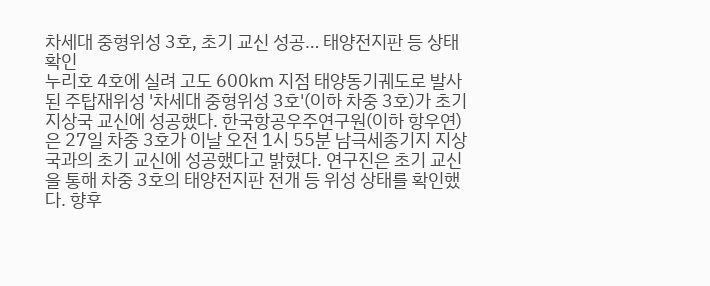차세대 중형위성 3호, 초기 교신 성공… 태양전지판 등 상태 확인
누리호 4호에 실려 고도 600㎞ 지점 태양동기궤도로 발사된 주탑재위성 '차세대 중형위성 3호'(이하 차중 3호)가 초기 지상국 교신에 성공했다. 한국항공우주연구원(이하 항우연)은 27일 차중 3호가 이날 오전 1시 55분 남극세종기지 지상국과의 초기 교신에 성공했다고 밝혔다. 연구진은 초기 교신을 통해 차중 3호의 태양전지판 전개 등 위성 상태를 확인했다. 향후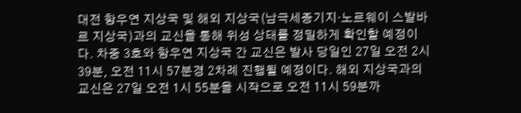대전 항우연 지상국 및 해외 지상국(남극세종기지·노르웨이 스발바르 지상국)과의 교신을 통해 위성 상태를 정밀하게 확인할 예정이다. 차중 3호와 항우연 지상국 간 교신은 발사 당일인 27일 오전 2시 39분, 오전 11시 57분경 2차례 진행될 예정이다. 해외 지상국과의 교신은 27일 오전 1시 55분을 시작으로 오전 11시 59분까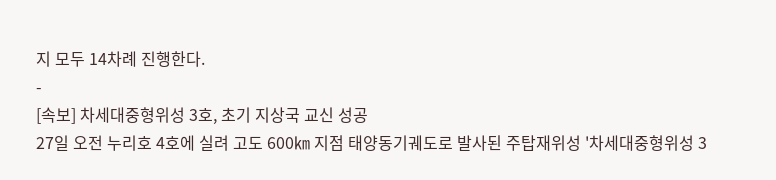지 모두 14차례 진행한다.
-
[속보] 차세대중형위성 3호, 초기 지상국 교신 성공
27일 오전 누리호 4호에 실려 고도 600㎞ 지점 태양동기궤도로 발사된 주탑재위성 '차세대중형위성 3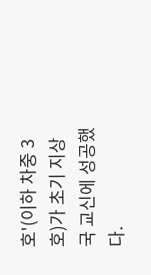호'(이하 차중 3호)가 초기 지상국 교신에 성공했다.